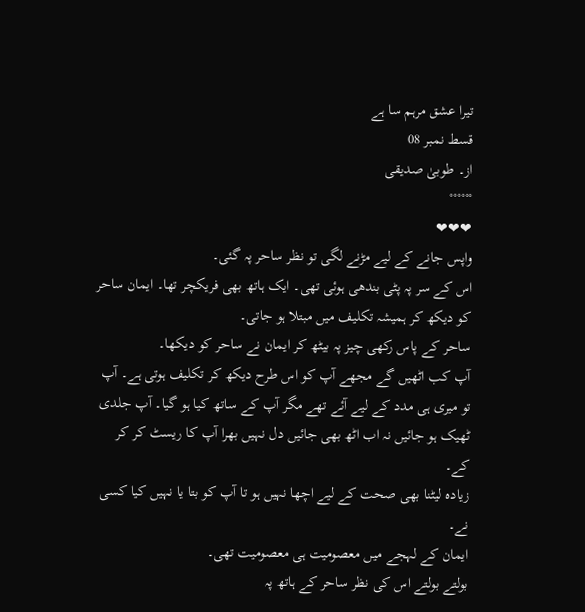تیرا عشق مرہم سا ہے
قسط نمبر 08
از۔ طوبیٰ صدیقی
°°°°°°
❤❤❤
واپس جانے کے لیے مڑنے لگی تو نظر ساحر پہ گئی۔
اس کے سر پہ پٹی بندھی ہوئی تھی۔ ایک ہاتھ بھی فریکچر تھا۔ ایمان ساحر کو دیکھ کر ہمیشہ تکلیف میں مبتلا ہو جاتی۔
ساحر کے پاس رکھی چیز پہ بیٹھ کر ایمان نے ساحر کو دیکھا۔
آپ کب اٹھیں گے مجھے آپ کو اس طرح دیکھ کر تکلیف ہوتی ہے۔ آپ تو میری ہی مدد کے لیے آئے تھے مگر آپ کے ساتھ کیا ہو گیا۔ آپ جلدی ٹھیک ہو جائیں نہ اب اٹھ بھی جائیں دل نہیں بھرا آپ کا ریسٹ کر کر کے۔
زیادہ لیٹنا بھی صحت کے لیے اچھا نہیں ہو تا آپ کو بتا یا نہیں کیا کسی نے۔
ایمان کے لہجے میں معصومیت ہی معصومیت تھی۔
بولتے بولتے اس کی نظر ساحر کے ہاتھ پہ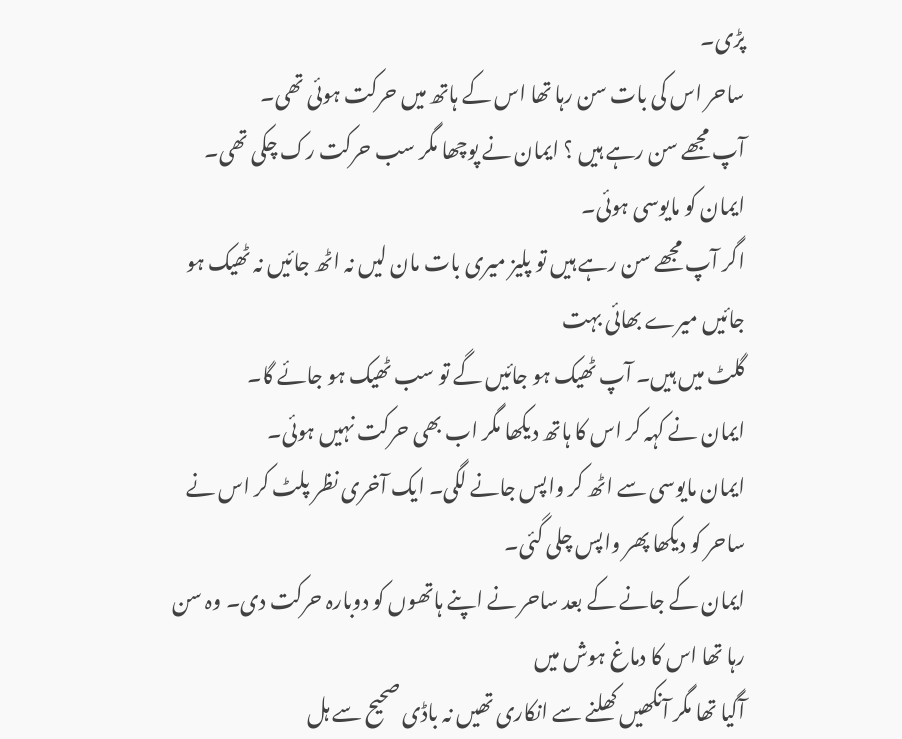پڑی۔
ساحر اس کی بات سن رہا تھا اس کے ہاتھ میں حرکت ہوئی تھی۔
آپ مجھے سن رہے ہیں ؟ ایمان نے پوچھا مگر سب حرکت رک چکی تھی۔ ایمان کو مایوسی ہوئی۔
اگر آپ مجھے سن رہے ہیں تو پلیز میری بات مان لیں نہ اٹھ جائیں نہ ٹھیک ہو جائیں میرے بھائی بہت
گلٹ میں ہیں۔ آپ ٹھیک ہو جائیں گے تو سب ٹھیک ہو جائے گا۔
ایمان نے کہہ کر اس کا ہاتھ دیکھا مگر اب بھی حرکت نہیں ہوئی۔
ایمان مایوسی سے اٹھ کر واپس جانے لگی۔ ایک آخری نظر پلٹ کر اس نے ساحر کو دیکھا پھر واپس چلی گئی۔
ایمان کے جانے کے بعد ساحر نے اپنے ہاتھوں کو دوبارہ حرکت دی۔ وہ سن رہا تھا اس کا دماغ ہوش میں
آگیا تھا مگر آنکھیں کھلنے سے انکاری تھیں نہ باڈی صحیح سے ہل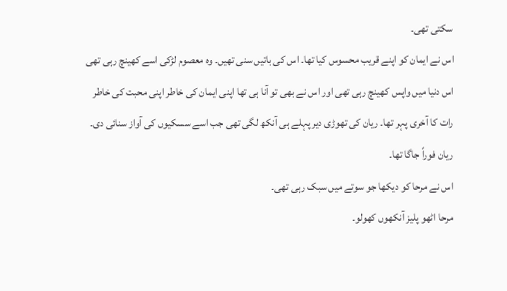سکتی تھی۔
اس نے ایمان کو اپنے قریب محسوس کیا تھا۔ اس کی باتیں سنی تھیں۔ وہ معصوم لڑکی اسے کھینچ رہی تھی اس دنیا میں واپس کھینچ رہی تھی اور اس نے بھی تو آنا ہی تھا اپنی ایمان کی خاطر اپنی محبت کی خاطر رات کا آخری پہر تھا۔ ریان کی تھوڑی دیر پہلے ہی آنکھ لگی تھی جب اسے سسکیوں کی آواز سنائی دی۔ ریان فوراً جاگا تھا۔
اس نے مرحا کو دیکھا جو سوتے میں سبک رہی تھی۔
مرحا اٹھو پلیز آنکھوں کھولو۔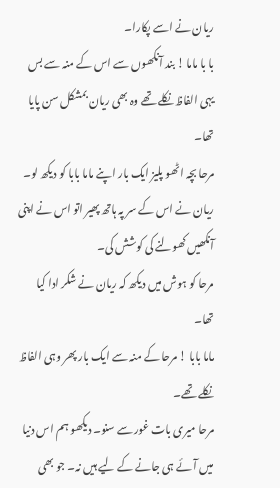ریان نے اسے پکارا۔
با با ماما ! بند آنکھوں سے اس کے منہ سے بس یہی الفاظ نکلے تھے وہ بھی ریان بمشکل سن پایا تھا۔
مرحا بچہ اٹھو پلیز ایک بار اپنے ماما بابا کو دیکھ لو۔
ریان نے اس کے سر پہ ہاتھ پھیر اتو اس نے اپنی آنکھیں کھولنے کی کوشش کی۔
مرحا کو ہوش میں دیکھ کہ ریان نے شکر ادا کیا تھا۔
ماما بابا ! مرحا کے منہ سے ایک بار پھر وہی الفاظ نکلے تھے۔
مرحا میری بات غور سے سنو۔ دیکھو ہم اس دنیا میں آئے ہی جانے کے لیے ہیں نہ۔ جو بھی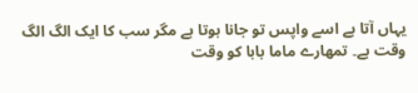یہاں آتا ہے اسے واپس تو جانا ہوتا ہے مگر سب کا ایک الگ الگ وقت ہے۔ تمھارے ماما بابا کو وقت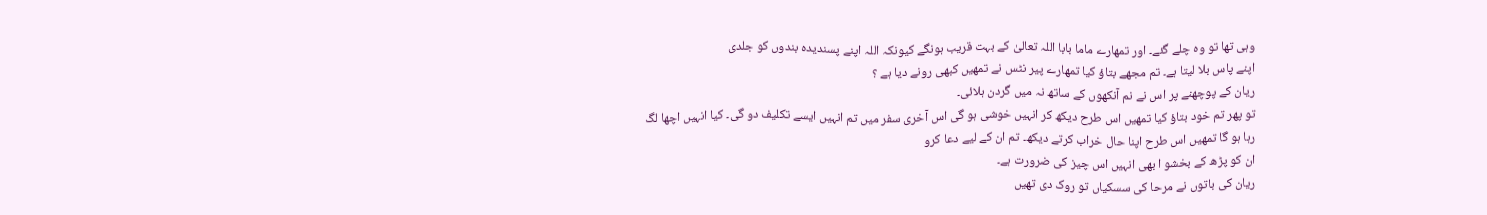وہی تھا تو وہ چلے گئے۔ اور تمھارے ماما بابا اللہ تعالیٰ کے بہت قریب ہونگے کیونکہ اللہ اپنے پسندیدہ بندوں کو جلدی
اپنے پاس بلا لیتا ہے۔ تم مجھے بتاؤ کیا تمھارے پیر نٹس نے تمھیں کبھی رونے دیا ہے ؟
ریان کے پوچھنے پر اس نے نم آنکھوں کے ساتھ نہ میں گردن ہلائی۔
تو پھر تم خود بتاؤ کیا تمھیں اس طرح دیکھ کر انہیں خوشی ہو گی اس آخری سفر میں تم انہیں ایسے تکلیف دو گی۔ کیا انہیں اچھا لگ رہا ہو گا تمھیں اس طرح اپنا حال خراب کرتے دیکھ۔ تم ان کے لیے دعا کرو
ان کو پڑھ کے بخشو ا بھی انہیں اس چیز کی ضرورت ہے۔
ریان کی باتوں نے مرحا کی سسکیاں تو روک دی تھیں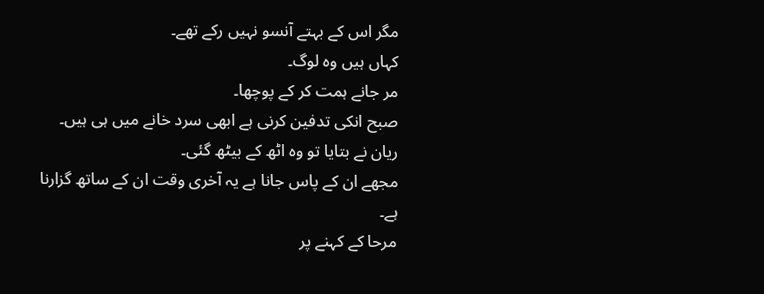مگر اس کے بہتے آنسو نہیں رکے تھے۔
کہاں ہیں وہ لوگ۔
مر جانے ہمت کر کے پوچھا۔
صبح انکی تدفین کرنی ہے ابھی سرد خانے میں ہی ہیں۔
ریان نے بتایا تو وہ اٹھ کے بیٹھ گئی۔
مجھے ان کے پاس جانا ہے یہ آخری وقت ان کے ساتھ گزارنا ہے۔
مرحا کے کہنے پر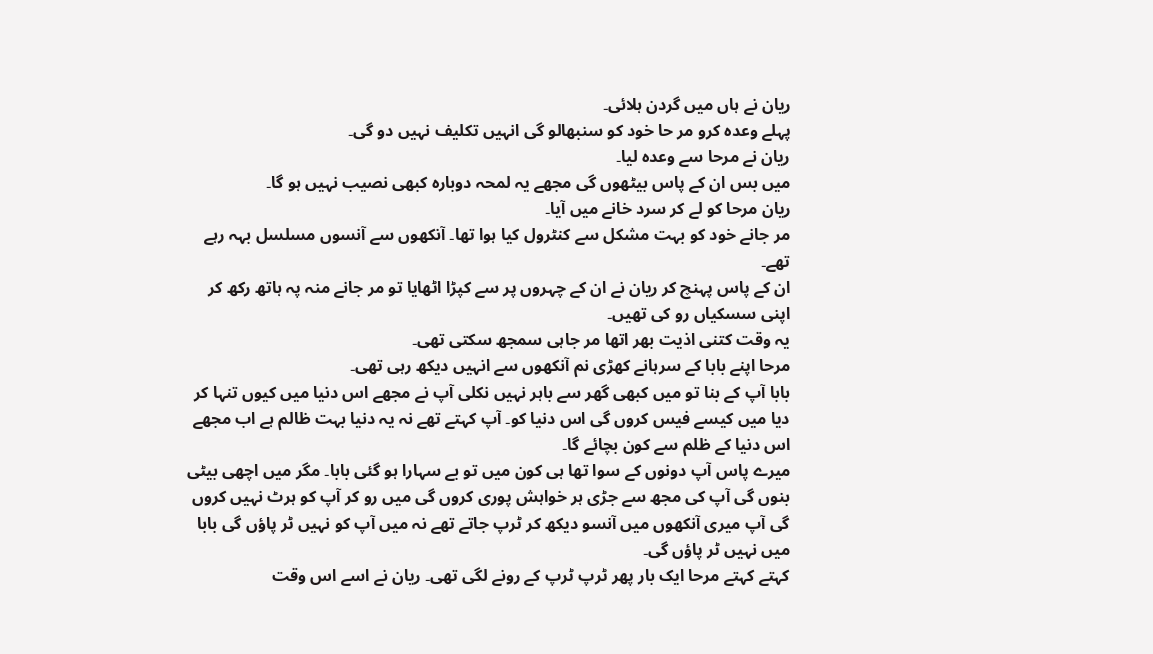ریان نے ہاں میں گردن ہلائی۔
پہلے وعدہ کرو مر حا خود کو سنبھالو گی انہیں تکلیف نہیں دو گی۔
ریان نے مرحا سے وعدہ لیا۔
میں بس ان کے پاس بیٹھوں گی مجھے یہ لمحہ دوبارہ کبھی نصیب نہیں ہو گا۔
ریان مرحا کو لے کر سرد خانے میں آیا۔
مر جانے خود کو بہت مشکل سے کنٹرول کیا ہوا تھا۔ آنکھوں سے آنسوں مسلسل بہہ رہے تھے۔
ان کے پاس پہنچ کر ریان نے ان کے چہروں پر سے کپڑا اٹھایا تو مر جانے منہ پہ ہاتھ رکھ کر اپنی سسکیاں رو کی تھیں۔
یہ وقت کتنی اذیت بھر اتھا مر جاہی سمجھ سکتی تھی۔
مرحا اپنے بابا کے سرہانے کھڑی نم آنکھوں سے انہیں دیکھ رہی تھی۔
بابا آپ کے بنا تو میں کبھی گھر سے باہر نہیں نکلی آپ نے مجھے اس دنیا میں کیوں تنہا کر دیا میں کیسے فیس کروں گی اس دنیا کو۔ آپ کہتے تھے نہ یہ دنیا بہت ظالم ہے اب مجھے اس دنیا کے ظلم سے کون بچائے گا۔
میرے پاس آپ دونوں کے سوا تھا ہی کون میں تو بے سہارا ہو گئی بابا۔ مگر میں اچھی بیٹی بنوں گی آپ کی مجھ سے جڑی ہر خواہش پوری کروں گی میں رو کر آپ کو ہرٹ نہیں کروں گی آپ میری آنکھوں میں آنسو دیکھ کر ٹرپ جاتے تھے نہ میں آپ کو نہیں ٹر پاؤں گی بابا میں نہیں ٹر پاؤں گی۔
کہتے کہتے مرحا ایک بار پھر ٹرپ ٹرپ کے رونے لگی تھی۔ ریان نے اسے اس وقت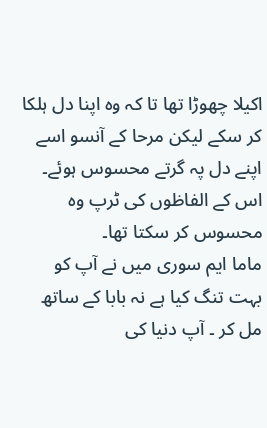اکیلا چھوڑا تھا تا کہ وہ اپنا دل ہلکا کر سکے لیکن مرحا کے آنسو اسے اپنے دل پہ گرتے محسوس ہوئے۔ اس کے الفاظوں کی ٹرپ وہ محسوس کر سکتا تھا۔
ماما ایم سوری میں نے آپ کو بہت تنگ کیا ہے نہ بابا کے ساتھ مل کر ۔ آپ دنیا کی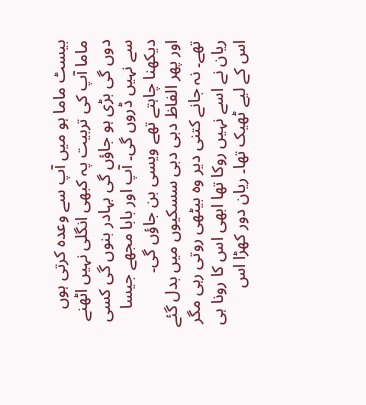بیسٹ ماما ہو میں آپ سے وعدہ کرتی ہوں ماما آپ کی تربیت پہ کبھی انگلی نہیں اٹھنے دوں گی بڑی ہو جاؤں گی بہادر بنوں گی کسی
سے نہیں ڈروں گی۔ آپ اور بابا مجھے جیسا دیکھنا چاہتے تھے ویسی بن جاؤں گی۔
اور پھر الفاظ دبی دبی سسکیوں میں بدل گئے تھے۔ نہ جانے کتنی دیر وہ بیٹھی روتی رہی مگر ریان نے اسے نہیں روکا تھا ابھی اس کا رونا ہی اس کے لیے ٹھیک تھا۔ ریان دور کھڑا اس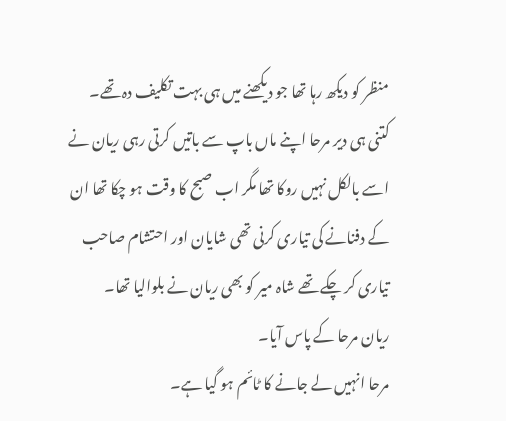منظر کو دیکھ رہا تھا جو دیکھنے میں ہی بہت تکلیف دہ تھے۔
کتنی ہی دیر مرحا اپنے ماں باپ سے باتیں کرتی رہی ریان نے اسے بالکل نہیں روکا تھا مگر اب صبح کا وقت ہو چکا تھا ان کے دفنانے کی تیاری کرنی تھی شایان اور احتشام صاحب تیاری کر چکے تھے شاہ میر کو بھی ریان نے بلوالیا تھا۔
ریان مرحا کے پاس آیا۔
مرحا انہیں لے جانے کا ٹائم ہو گیا ہے۔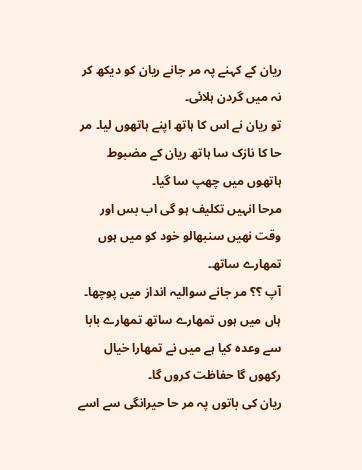ریان کے کہنے پہ مر جانے ریان کو دیکھ کر نہ میں گردن ہلائی۔
تو ریان نے اس کا ہاتھ اپنے ہاتھوں لیا۔ مر حا کا نازک سا ہاتھ ریان کے مضبوط ہاتھوں میں چھپ سا گیا۔
مرحا انہیں تکلیف ہو گی اب بس اور وقت نھیں سنبھالو خود کو میں ہوں تمھارے ساتھ۔
آپ ؟؟ مر جانے سوالیہ انداز میں پوچھا۔
ہاں میں ہوں تمھارے ساتھ تمھارے بابا سے وعدہ کیا ہے میں نے تمھارا خیال رکھوں گا حفاظت کروں گا۔
ریان کی باتوں پہ مر حا حیرانگی سے اسے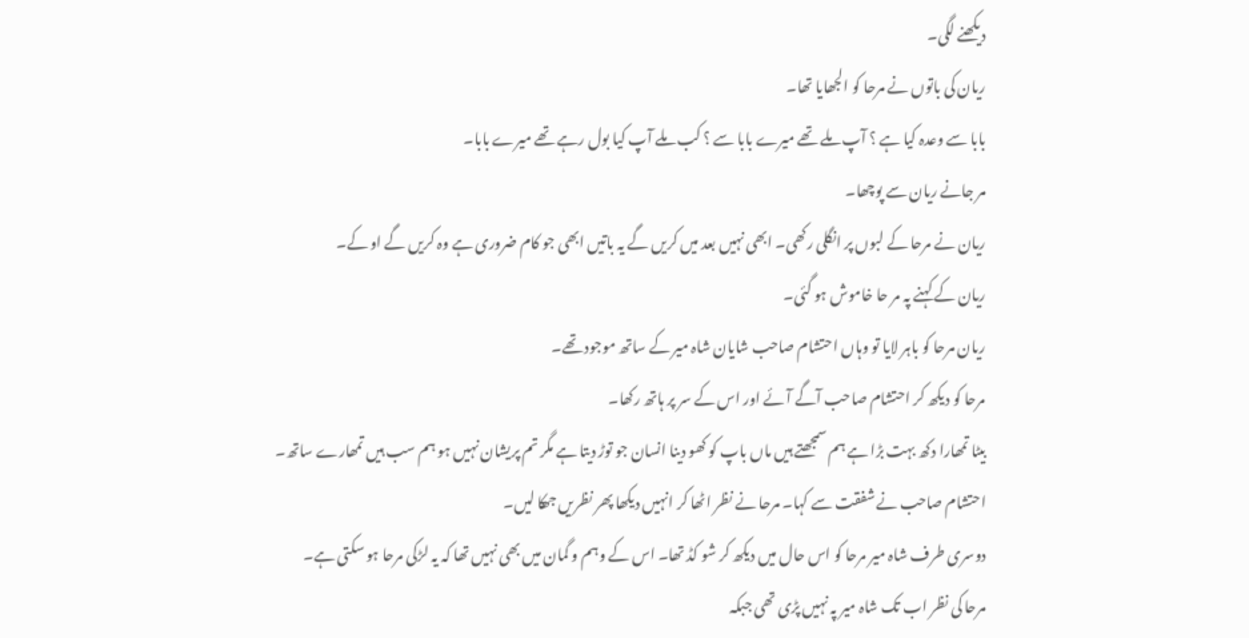دیکھنے لگی۔
ریان کی باتوں نے مرحا کو الجھایا تھا۔
بابا سے وعدہ کیا ہے ؟ آپ ملے تھے میرے بابا سے ؟ کب ملے آپ کیا بول رہے تھے میرے بابا۔
مر جانے ریان سے پوچھا۔
ریان نے مرحا کے لبوں پر انگلی رکھی۔ ابھی نہیں بعد میں کریں گے یہ باتیں ابھی جو کام ضروری ہے وہ کریں گے او کے۔
ریان کے کہنے پہ مر حا خاموش ہو گئی۔
ریان مرحا کو باہر لایا تو وہاں احتشام صاحب شایان شاہ میر کے ساتھ موجود تھے۔
مرحا کو دیکھ کر احتشام صاحب آگے آئے اور اس کے سر پر ہاتھ رکھا۔
بیٹا تمھارا دکھ بہت بڑا ہے ہم سمجھتے ہیں ماں باپ کو کھو دینا انسان جو توڑ دیتا ہے مگر تم پریشان نہیں ہو ہم سب ہیں تمھارے ساتھ۔
احتشام صاحب نے شفقت سے کہا۔ مرحا نے نظر اٹھا کر انہیں دیکھا پھر نظریں جھکا لیں۔
دوسری طرف شاہ میر مرحا کو اس حال میں دیکھ کر شو کڈ تھا۔ اس کے وہم و گمان میں بھی نہیں تھا کہ یہ لڑکی مرحا ہو سکتی ہے۔
مرحا کی نظر اب تک شاہ میر پہ نہیں پڑی تھی جبکہ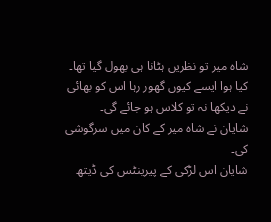شاہ میر تو نظریں ہٹانا ہی بھول گیا تھا۔
کیا ہوا ایسے کیوں گھور رہا اس کو بھائی نے دیکھا نہ تو کلاس ہو جائے گی۔
شایان نے شاہ میر کے کان میں سرگوشی کی۔
شایان اس لڑکی کے پیرینٹس کی ڈیتھ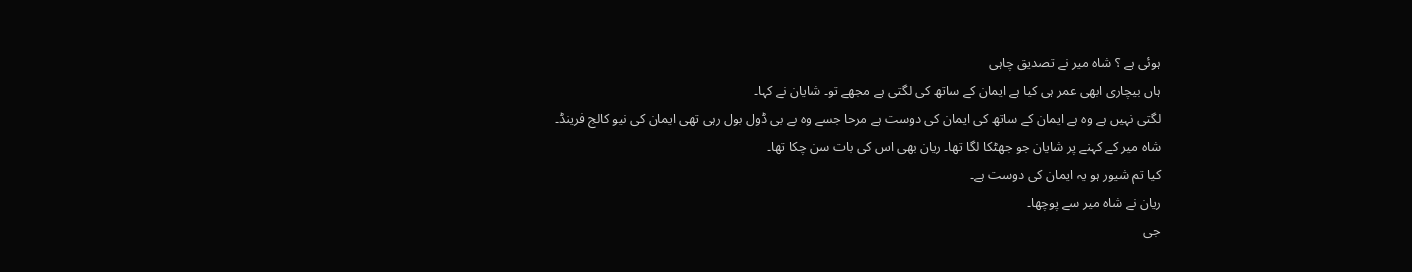ہوئی ہے ؟ شاہ میر نے تصدیق چاہی
ہاں بیچاری ابھی عمر ہی کیا ہے ایمان کے ساتھ کی لگتی ہے مجھے تو۔ شایان نے کہا۔
لگتی نہیں ہے وہ ہے ایمان کے ساتھ کی ایمان کی دوست ہے مرحا جسے وہ بے بی ڈول بول رہی تھی ایمان کی نیو کالج فرینڈ۔
شاہ میر کے کہنے پر شایان جو جھٹکا لگا تھا۔ ریان بھی اس کی بات سن چکا تھا۔
کیا تم شیور ہو یہ ایمان کی دوست ہے۔
ریان نے شاہ میر سے پوچھا۔
جی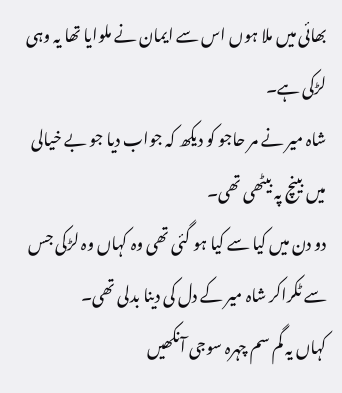بھائی میں ملا ہوں اس سے ایمان نے ملوایا تھا یہ وہی لڑکی ہے۔
شاہ میر نے مر حاجو کو دیکھ کہ جواب دیا جو بے خیالی میں بینچ پہ بیٹھی تھی۔
دو دن میں کیا سے کیا ہو گئی تھی وہ کہاں وہ لڑکی جس سے ٹکراکر شاہ میر کے دل کی دینا بدلی تھی۔
کہاں یہ گم سم چہرہ سوجی آنکھیں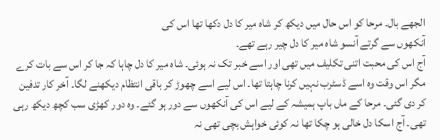الجھے بال۔ مرحا کو اس حال میں دیکھ کر شاہ میر کا دل دکھا تھا اس کی
آنکھوں سے گرتے آنسو شاہ میر کا دل چیر رہے تھے۔
آج اس کی محبت اتنی تکلیف میں تھی اور اسے خبر تک نہ ہوئی۔ شاہ میر کا دل چاہا کہ جا کر اس سے بات کرے مگر اس وقت وہ اسے ڈسٹرب نہیں کرنا چاہتا تھا۔ اس لیے اسے چھوڑ کر باقی انتظام دیکھنے لگا۔ آخر کار تدفین کر دی گئی۔ مرحا کے ماں باپ ہمیشہ کے لیے اس کی آنکھوں سے دور ہو گئے۔ وہ دور کھڑی سب کچھ دیکھ رہی تھی۔ آج اسکا دل خالی ہو چکا تھا نہ کوئی خواہش بچی تھی نہ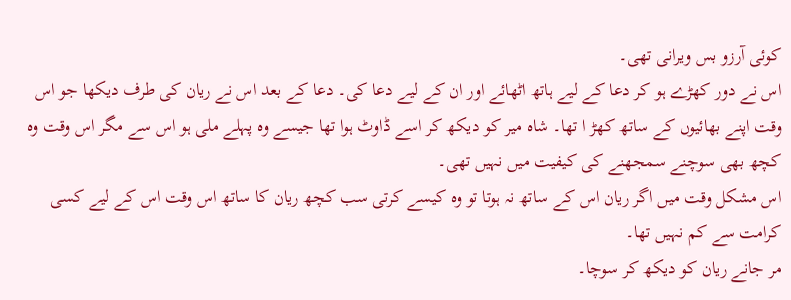کوئی آرزو بس ویرانی تھی۔
اس نے دور کھڑے ہو کر دعا کے لیے ہاتھ اٹھائے اور ان کے لیے دعا کی۔ دعا کے بعد اس نے ریان کی طرف دیکھا جو اس وقت اپنے بھائیوں کے ساتھ کھڑ ا تھا۔ شاہ میر کو دیکھ کر اسے ڈاوٹ ہوا تھا جیسے وہ پہلے ملی ہو اس سے مگر اس وقت وہ کچھ بھی سوچنے سمجھنے کی کیفیت میں نہیں تھی۔
اس مشکل وقت میں اگر ریان اس کے ساتھ نہ ہوتا تو وہ کیسے کرتی سب کچھ ریان کا ساتھ اس وقت اس کے لیے کسی کرامت سے کم نہیں تھا۔
مر جانے ریان کو دیکھ کر سوچا۔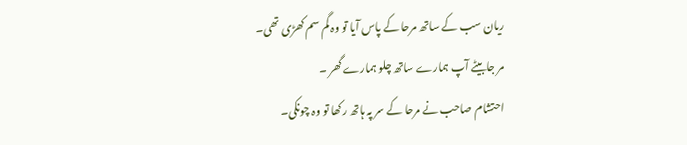ریان سب کے ساتھ مرحا کے پاس آیا تو وہ گم سم کھڑی تھی۔
مر جابیٹے آپ ہمارے ساتھ چلو ہمارے گھر ۔
احتشام صاحب نے مرحا کے سر پہ ہاتھ رکھا تو وہ چونکی۔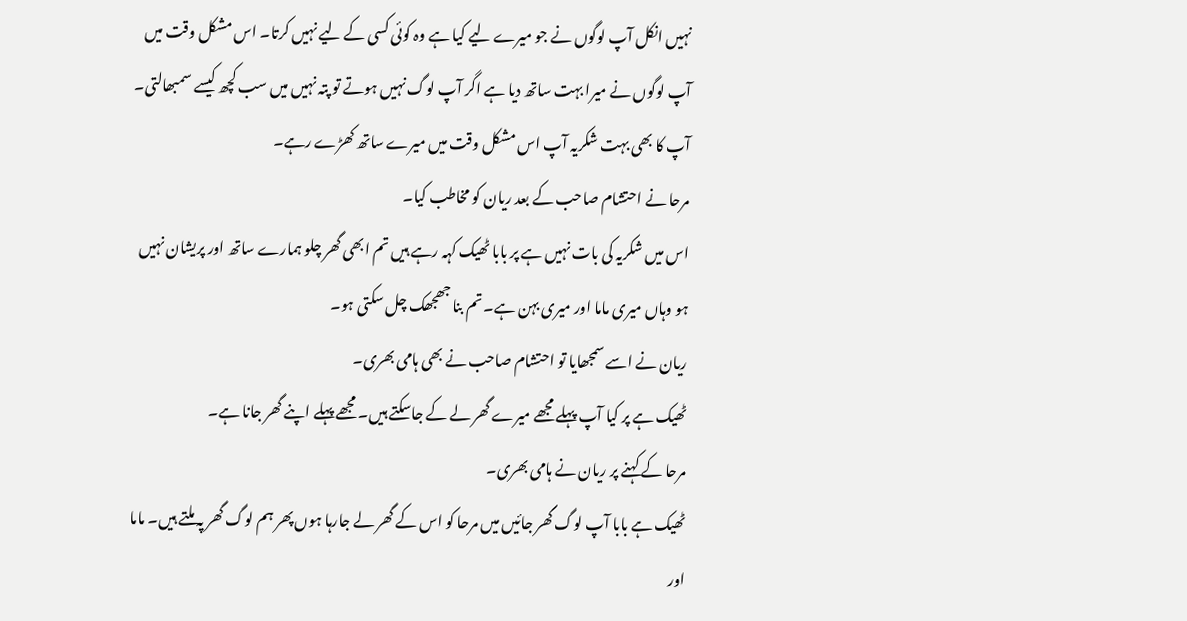نہیں انکل آپ لوگوں نے جو میرے لیے کیا ہے وہ کوئی کسی کے لیے نہیں کرتا۔ اس مشکل وقت میں آپ لوگوں نے میرا بہت ساتھ دیا ہے اگر آپ لوگ نہیں ہوتے تو پتہ نہیں میں سب کچھ کیسے سمبھالتی۔
آپ کا بھی بہت شکریہ آپ اس مشکل وقت میں میرے ساتھ کھڑے رہے۔
مرحا نے احتشام صاحب کے بعد ریان کو مخاطب کیا۔
اس میں شکریہ کی بات نہیں ہے پر بابا ٹھیک کہہ رہے ہیں تم ابھی گھر چلو ہمارے ساتھ اور پریشان نہیں ہو وہاں میری ماما اور میری بہن ہے۔ تم بنا جھجھک چل سکتی ہو۔
ریان نے اسے سمجھایا تو احتشام صاحب نے بھی ہامی بھری۔
ٹھیک ہے پر کیا آپ پہلے مجھے میرے گھر لے کے جاسکتے ہیں۔ مجھے پہلے اپنے گھر جانا ہے۔
مرحا کے کہنے پر ریان نے ہامی بھری۔
ٹھیک ہے بابا آپ لوگ گھر جائیں میں مرحا کو اس کے گھر لے جارہا ہوں پھر ہم لوگ گھر پہ ملتے ہیں۔ ماما اور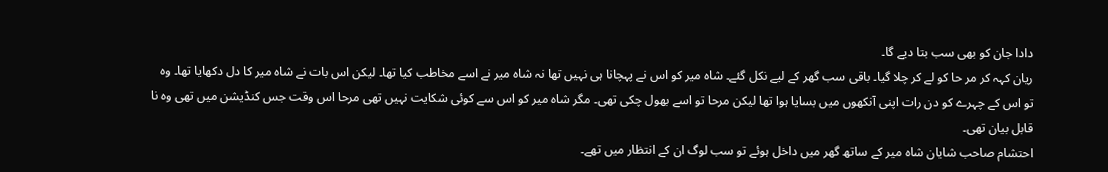دادا جان کو بھی سب بتا دیے گا۔
ریان کہہ کر مر حا کو لے کر چلا گیا۔ باقی سب گھر کے لیے نکل گئے۔ شاہ میر کو اس نے پہچانا ہی نہیں تھا نہ شاہ میر نے اسے مخاطب کیا تھا۔ لیکن اس بات نے شاہ میر کا دل دکھایا تھا۔ وہ تو اس کے چہرے کو دن رات اپنی آنکھوں میں بسایا ہوا تھا لیکن مرحا تو اسے بھول چکی تھی۔ مگر شاہ میر کو اس سے کوئی شکایت نہیں تھی مرحا اس وقت جس کنڈیشن میں تھی وہ نا قابل بیان تھی۔
احتشام صاحب شایان شاہ میر کے ساتھ گھر میں داخل ہوئے تو سب لوگ ان کے انتظار میں تھے۔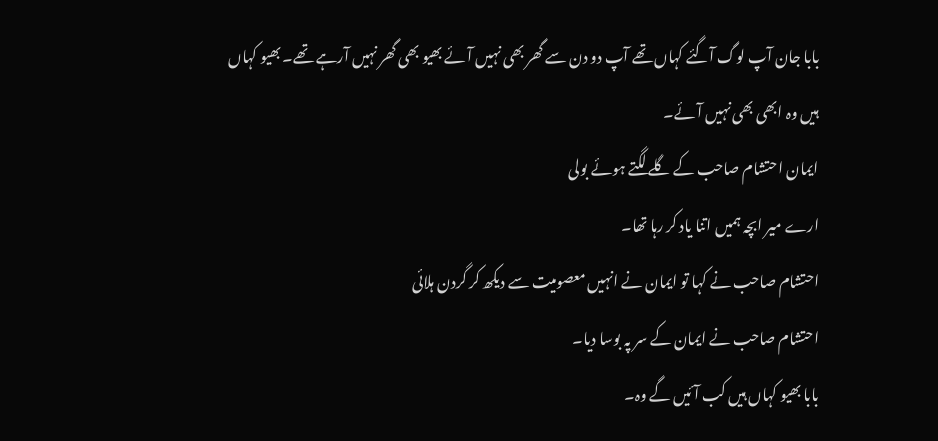بابا جان آپ لوگ آگئے کہاں تھے آپ دو دن سے گھر بھی نہیں آئے بھیو بھی گھر نہیں آرہے تھے۔ بھیو کہاں ہیں وہ ابھی بھی نہیں آئے۔
ایمان احتشام صاحب کے گلے لگتے ہوئے بولی
ارے میر ابچہ ہمیں اتنا یاد کر رہا تھا۔
احتشام صاحب نے کہا تو ایمان نے انہیں معصومیت سے دیکھ کر گردن ہلائی
احتشام صاحب نے ایمان کے سر پہ بوسا دیا۔
بابا بھیو کہاں ہیں کب آئیں گے وہ۔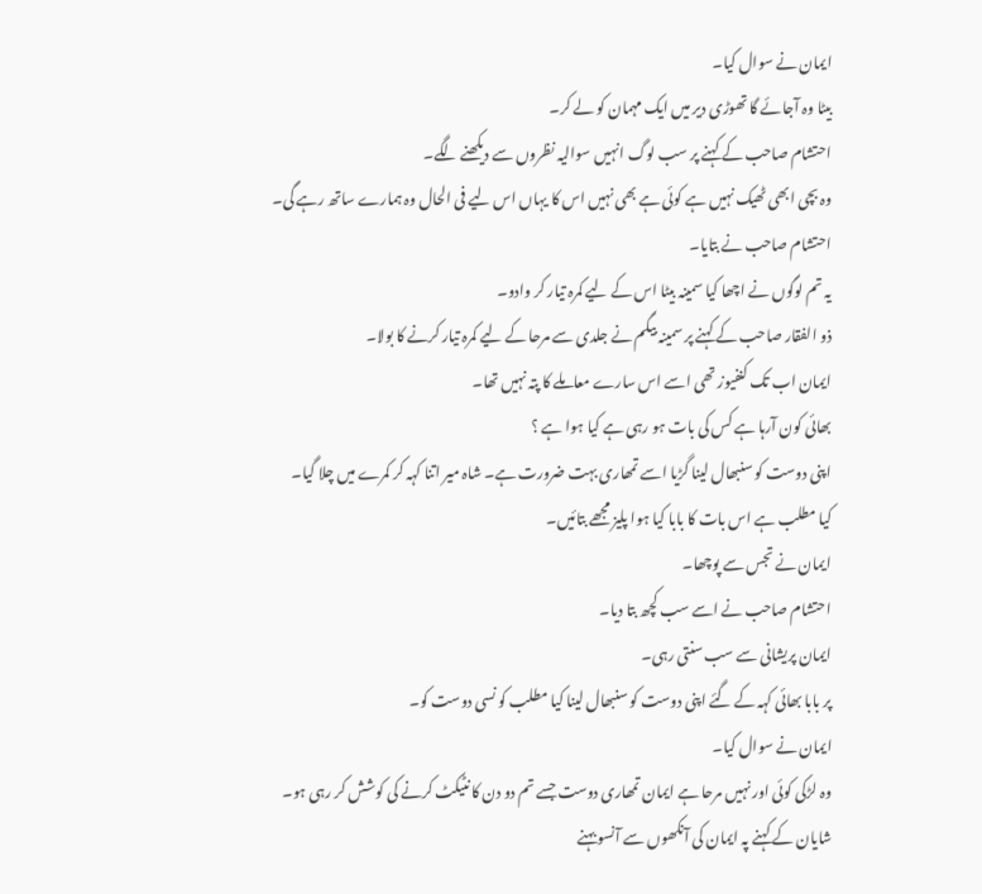ایمان نے سوال کیا۔
بیٹا وہ آجائے گا تھوڑی دیر میں ایک مہمان کو لے کر۔
احتشام صاحب کے کہنے پر سب لوگ انہیں سوالیہ نظروں سے دیکھنے لگے۔
وہ بچی ابھی ٹھیک نہیں ہے کوئی ہے بھی نہیں اس کا یہاں اس لیے فی الحال وہ ہمارے ساتھ رہے گی۔
احتشام صاحب نے بتایا۔
یہ تم لوگوں نے اچھا کیا سمینہ بیٹا اس کے لیے کمرہ تیار کر وادو۔
ذو الفقار صاحب کے کہنے پر سمینہ بیگم نے جلدی سے مرحا کے لیے کمرہ تیار کرنے کا بولا۔
ایمان اب تک کنفیوز تھی اسے اس سارے معاملے کا پتہ نہیں تھا۔
بھائی کون آرہا ہے کس کی بات ہو رہی ہے کیا ہوا ہے ؟
اپنی دوست کو سنبھال لینا گڑیا اسے تمھاری بہت ضرورت ہے۔ شاہ میر اتنا کہہ کر کمرے میں چلا گیا۔
کیا مطلب ہے اس بات کا بابا کیا ہوا پلیز مجھے بتائیں۔
ایمان نے تجس سے پوچھا۔
احتشام صاحب نے اسے سب کچھ بتا دیا۔
ایمان پریشانی سے سب سنتی رہی۔
پر بابا بھائی کہہ کے گئے اپنی دوست کو سنبھال لینا کیا مطلب کو نسی دوست کو۔
ایمان نے سوال کیا۔
وہ لڑکی کوئی اور نہیں مرحا ہے ایمان تمھاری دوست جسے تم دو دن کا نٹیکٹ کرنے کی کوشش کر رہی ہو۔
شایان کے کہنے پہ ایمان کی آنکھوں سے آنسو بہنے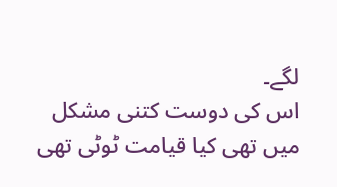لگے۔
اس کی دوست کتنی مشکل میں تھی کیا قیامت ٹوٹی تھی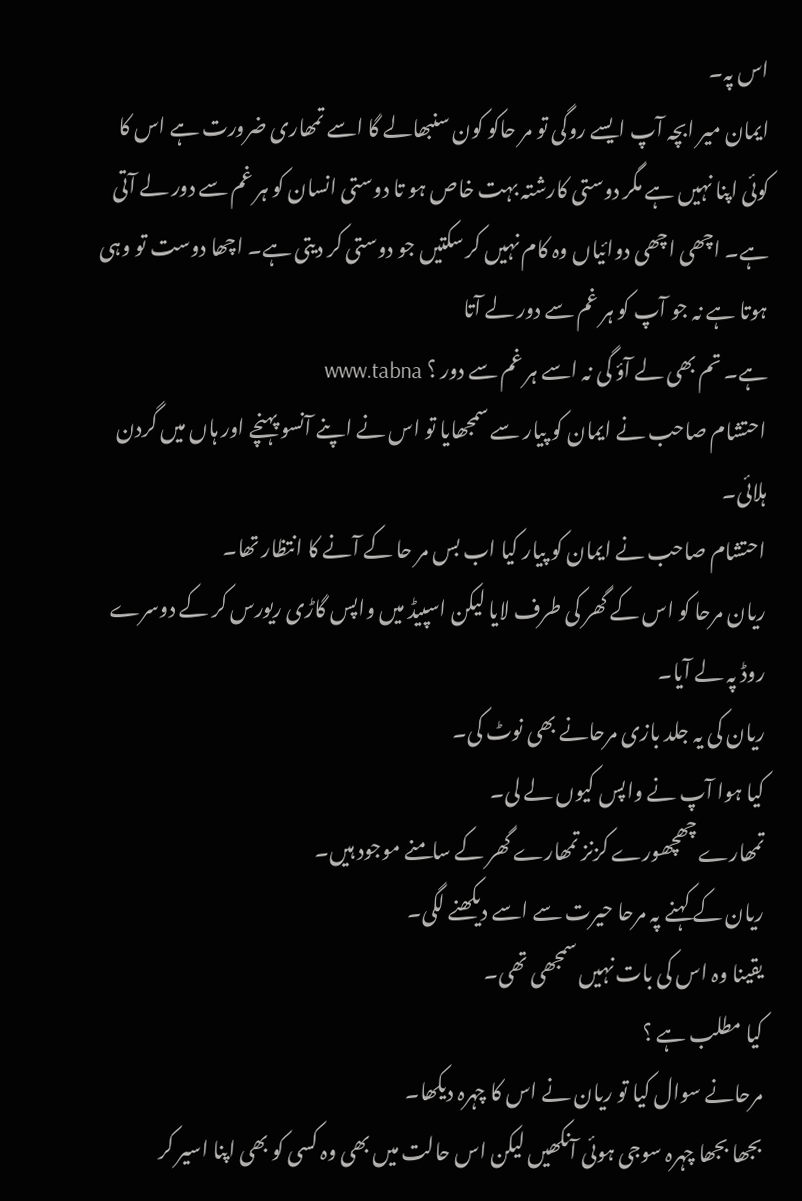اس پہ۔
ایمان میر ابچہ آپ ایسے روگی تو مر حاکو کون سنبھالے گا اسے تمھاری ضرورت ہے اس کا کوئی اپنا نہیں ہے مگر دوستی کارشتہ بہت خاص ہو تا دوستی انسان کو ہر غم سے دور لے آتی ہے۔ اچھی اچھی دوائیاں وہ کام نہیں کر سکتیں جو دوستی کر دیتی ہے۔ اچھا دوست تو وہی ہوتا ہے نہ جو آپ کو ہر غم سے دور لے آتا
ہے۔ تم بھی لے آؤ گی نہ اسے ہر غم سے دور ؟ www.tabna
احتشام صاحب نے ایمان کو پیار سے سمجھایا تو اس نے اپنے آنسو پہنچے اور ہاں میں گردن ہلائی۔
احتشام صاحب نے ایمان کو پیار کیا اب بس مر حا کے آنے کا انتظار تھا۔
ریان مرحا کو اس کے گھر کی طرف لایا لیکن اسپیڈ میں واپس گاڑی ریورس کر کے دوسرے روڈ پہ لے آیا۔
ریان کی یہ جلد بازی مرحانے بھی نوٹ کی۔
کیا ہوا آپ نے واپس کیوں لے لی۔
تمھارے چھچھورے کزنز تمھارے گھر کے سامنے موجود ہیں۔
ریان کے کہنے پہ مرحا حیرت سے اسے دیکھنے لگی۔
یقینا وہ اس کی بات نہیں سمجھی تھی۔
کیا مطلب ہے ؟
مرحانے سوال کیا تو ریان نے اس کا چہرہ دیکھا۔
بجھا بجھا چہرہ سوجی ہوئی آنکھیں لیکن اس حالت میں بھی وہ کسی کو بھی اپنا اسیر کر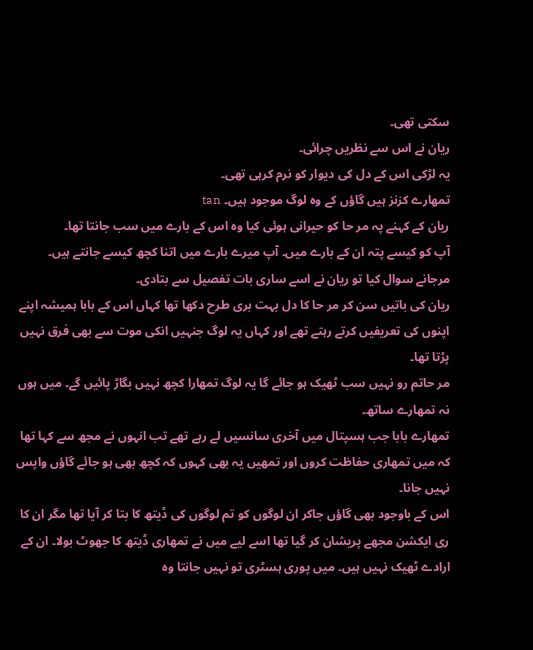سکتی تھی۔
ریان نے اس سے نظریں چرائی۔
یہ لڑکی اس کے دل کی دیوار کو نرم کرہی تھی۔
تمھارے کزنز ہیں گاؤں کے وہ لوگ موجود ہیں۔ tan
ریان کے کہنے پہ مر حا کو حیرانی ہوئی کیا وہ اس کے بارے میں سب جانتا تھا۔
آپ کو کیسے پتہ ان کے بارے میں۔ آپ میرے بارے میں اتنا کچھ کیسے جانتے ہیں۔
مرجانے سوال کیا تو ریان نے اسے ساری بات تفصیل سے بتادی۔
ریان کی باتیں سن کر مر حا کا دل بہت بری طرح دکھا تھا کہاں اس کے بابا ہمیشہ اپنے اپنوں کی تعریفیں کرتے رہتے تھے اور کہاں یہ لوگ جنہیں انکی موت سے بھی فرق نہیں پڑتا تھا۔
مر حاتم رو نہیں سب ٹھیک ہو جائے گا یہ لوگ تمھارا کچھ نہیں بگاڑ پائیں گے۔ میں ہوں نہ تمھارے ساتھ۔
تمھارے بابا جب ہسپتال میں آخری سانسیں لے رہے تھے تب انہوں نے مجھ سے کہا تھا کہ میں تمھاری حفاظت کروں اور تمھیں یہ بھی کہوں کہ کچھ بھی ہو جائے گاؤں واپس نہیں جانا۔
اس کے باوجود بھی گاؤں جاکر ان لوگوں کو تم لوگوں کی ڈیتھ کا بتا کر آیا تھا مگر ان کا ری ایکشن مجھے پریشان کر گیا تھا اسے لیے میں نے تمھاری ڈیتھ کا جھوٹ بولا۔ ان کے ارادے ٹھیک نہیں ہیں۔ میں پوری ہسٹری تو نہیں جانتا وہ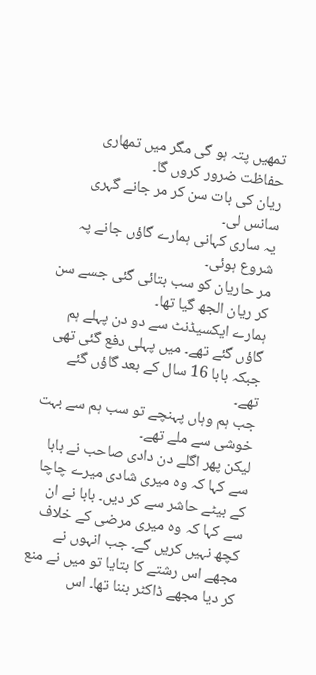تمھیں پتہ ہو گی مگر میں تمھاری حفاظت ضرور کروں گا۔
ریان کی بات سن کر مر جانے گہری سانس لی۔
یہ ساری کہانی ہمارے گاؤں جانے پہ شروع ہوئی۔
مر حاریان کو سب بتائی گئی جسے سن کر ریان الجھ گیا تھا۔
ہمارے ایکسیڈنٹ سے دو دن پہلے ہم گاؤں گئے تھے۔ میں پہلی دفع گئی تھی جبکہ بابا 16 سال کے بعد گاؤں گئے تھے۔
جب ہم وہاں پہنچے تو سب ہم سے بہت خوشی سے ملے تھے۔
لیکن پھر اگلے دن دادی صاحب نے بابا سے کہا کہ وہ میری شادی میرے چاچا کے بیٹے حاشر سے کر دیں۔ بابا نے ان سے کہا کہ وہ میری مرضی کے خلاف کچھ نہیں کریں گے۔ جب انہوں نے مجھے اس رشتے کا بتایا تو میں نے منع کر دیا مجھے ڈاکٹر بننا تھا۔ اس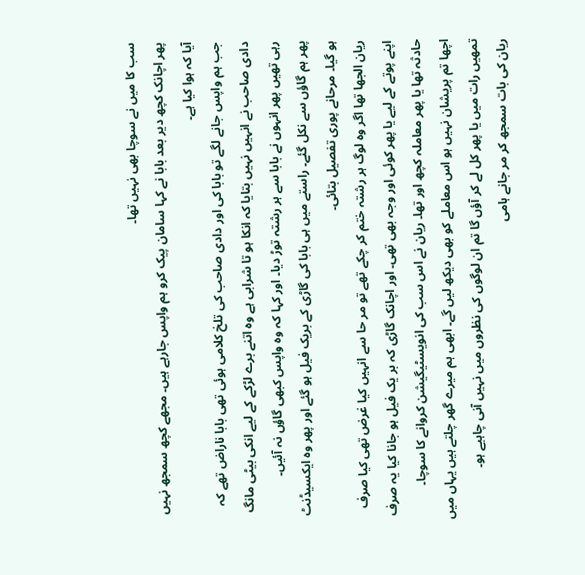سب کا میں نے سوچا بھی نہیں تھا۔
پھر اچانک کچھ دیر بعد بابا نے کہا سامان پیک کرو ہم واپس جارہے ہیں۔ مجھے کچھ سمجھ نہیں آیا کہ ہوا کیا ہے۔
جب ہم واپس جانے لگے تو بابا کی اور دادی صاحب کی تلخ کلامی ہوئی تھی بابا ناراض تھے کہ دادی صاحب نے انہیں نہیں بتایا کہ انکا ہو تا شرابی ہے وہ اتنے برے لڑکے کے لیے انکی بیٹی مانگ رہی تھیں پھر انہوں نے بابا سے ہر رشتہ توڑ دیا۔ اور کہا کہ وہ واپس کبھی گاؤں نہ آئیں۔
پھر ہم گاؤں سے نکل گئے۔ راستے میں ہی بابا کی گاڑی کے بریک فیل ہو گئے اور پھر وہ ایکسیڈنٹ ہو گیا۔ مرحانے پوری تفصیل بتائی۔
ریان الجھا تھا اگر وہ لوگ ہر رشتہ ختم کر چکے تھے تو مر حا سے انہیں کیا غرض تھی کیا صرف اپنے پوتے کے لیے یا پھر کوئی اور وجہ بھی تھی۔ اور اچانک گاڑی کہ بر یک فیل ہو جانا کیا یہ صرف حادثہ تھا یا پھر معاملہ کچھ اور تھا۔ ریان نے اس سب کی انویسٹیگیشن کروانے کا سوچا۔
اچھا تم پریشان نہیں ہو اس معاملے کو بھی دیکھ لیں گے۔ ابھی ہم میرے گھر چلتے ہیں یہاں میں تمھیں رات میں یا پھر کل لے کر آؤں گا تم ان لوگوں کی نظروں میں نہیں آنی چاہیے ہو۔
ریان کی بات سمجھ کر مر جانے ہامی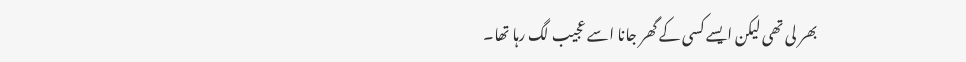بھر لی تھی لیکن ایسے کسی کے گھر جانا اسے عجیب لگ رہا تھا۔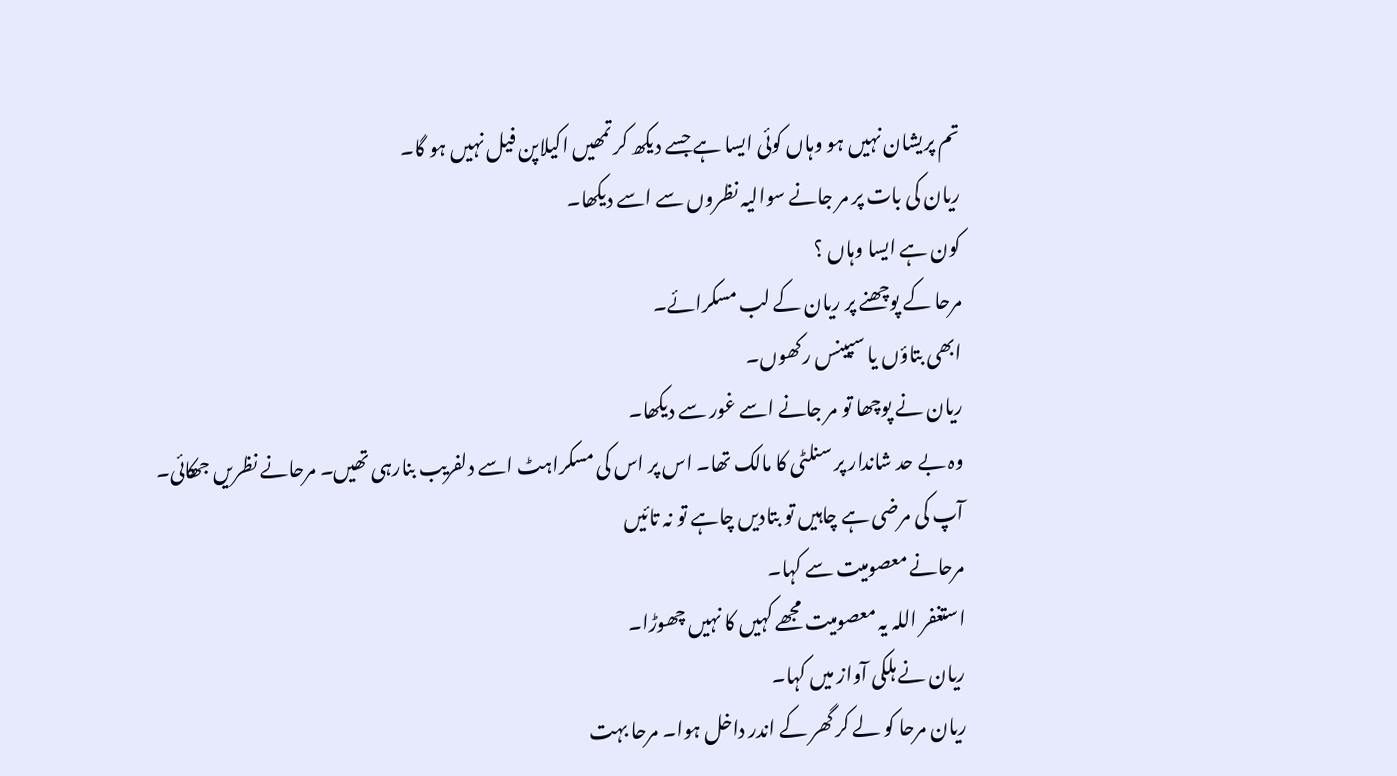تم پریشان نہیں ہو وہاں کوئی ایسا ہے جسے دیکھ کر تمھیں اکیلاپن فیل نہیں ہو گا۔
ریان کی بات پر مر جانے سوالیہ نظروں سے اسے دیکھا۔
کون ہے ایسا وہاں ؟
مرحا کے پوچھنے پر ریان کے لب مسکرائے۔
ابھی بتاؤں یا سپینس رکھوں۔
ریان نے پوچھا تو مر جانے اسے غور سے دیکھا۔
وہ بے حد شاندار پر سنلٹی کا مالک تھا۔ اس پر اس کی مسکراہٹ اسے دلفریب بنارہی تھیں۔ مرحانے نظریں جھکائی۔
آپ کی مرضی ہے چاہیں تو بتادیں چاہے تو نہ تائیں
مرحانے معصومیت سے کہا۔
استغفر اللہ یہ معصومیت مجھے کہیں کا نہیں چھوڑا۔
ریان نے ہلکی آواز میں کہا۔
ریان مرحا کو لے کر گھر کے اندر داخل ہوا۔ مرحا بہت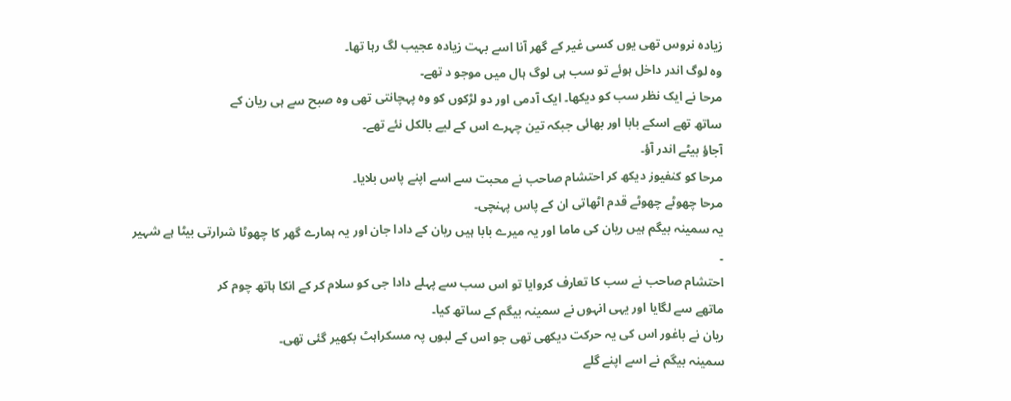زیادہ نروس تھی یوں کسی غیر کے گھر آنا اسے بہت زیادہ عجیب لگ رہا تھا۔
وہ لوگ اندر داخل ہوئے تو سب ہی لوگ ہال میں موجو د تھے۔
مرحا نے ایک نظر سب کو دیکھا۔ ایک آدمی اور دو لڑکوں کو وہ پہچانتی تھی وہ صبح سے ہی ریان کے
ساتھ تھے اسکے بابا اور بھائی جبکہ تین چہرے اس کے لیے بالکل نئے تھے۔
آجاؤ بیٹے اندر آؤ۔
مرحا کو کنفیوز دیکھ کر احتشام صاحب نے محبت سے اسے اپنے پاس بلایا۔
مرحا چھوٹے چھوٹے قدم اٹھاتی ان کے پاس پہنچی۔
یہ سمینہ بیگم ہیں ریان کی ماما اور یہ میرے بابا ہیں ریان کے دادا جان اور یہ ہمارے گھر کا چھوٹا شرارتی بیٹا ہے شہیر ۔
احتشام صاحب نے سب کا تعارف کروایا تو اس سب سے پہلے دادا جی کو سلام کر کے انکا ہاتھ چوم کر
ماتھے سے لگایا اور یہی انہوں نے سمینہ بیگم کے ساتھ کیا۔
ریان نے باغور اس کی یہ حرکت دیکھی تھی جو اس کے لبوں پہ مسکراہٹ بکھیر گئی تھی۔
سمینہ بیگم نے اسے اپنے گلے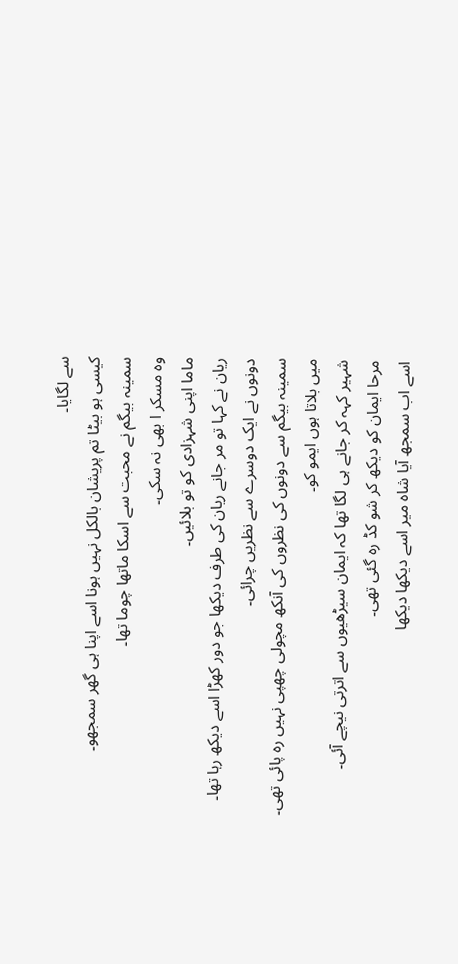سے لگایا۔
کیسی ہو بیٹا تم پریشان بالکل نہیں ہونا اسے اپنا ہی گھر سمجھو۔
سمینہ بیگم نے محبت سے اسکا ماتھا چوما تھا۔
وہ مسکر ا بھی نہ سکی۔
ماما اپنی شہزادی کو تو بلائیں۔
ریان نے کہا تو مر جانے ریان کی طرف دیکھا جو دور کھڑا اسے دیکھ رہا تھا۔
دونوں نے ایک دوسرے سے نظریں چرائی۔
سمینہ بیگم سے دونوں کی نظروں کی آنکھ مچولی چھپی نہیں رہ پائی تھی۔
میں بلاتا ہوں ایمو کو۔
شہیر کہہ کر جانے ہی لگا تھا کہ ایمان سیڑھیوں سے اترتی نیچے آئی۔
مرحا ایمان کو دیکھ کر شو کڈ رہ گئی تھی۔
اسے اب سمجھ آیا شاہ میر اسے دیکھا دیکھا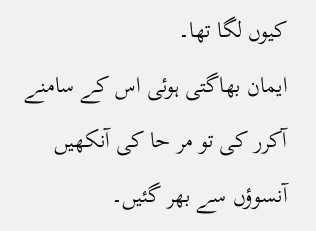کیوں لگا تھا۔
ایمان بھاگتی ہوئی اس کے سامنے آکرر کی تو مر حا کی آنکھیں آنسوؤں سے بھر گئیں۔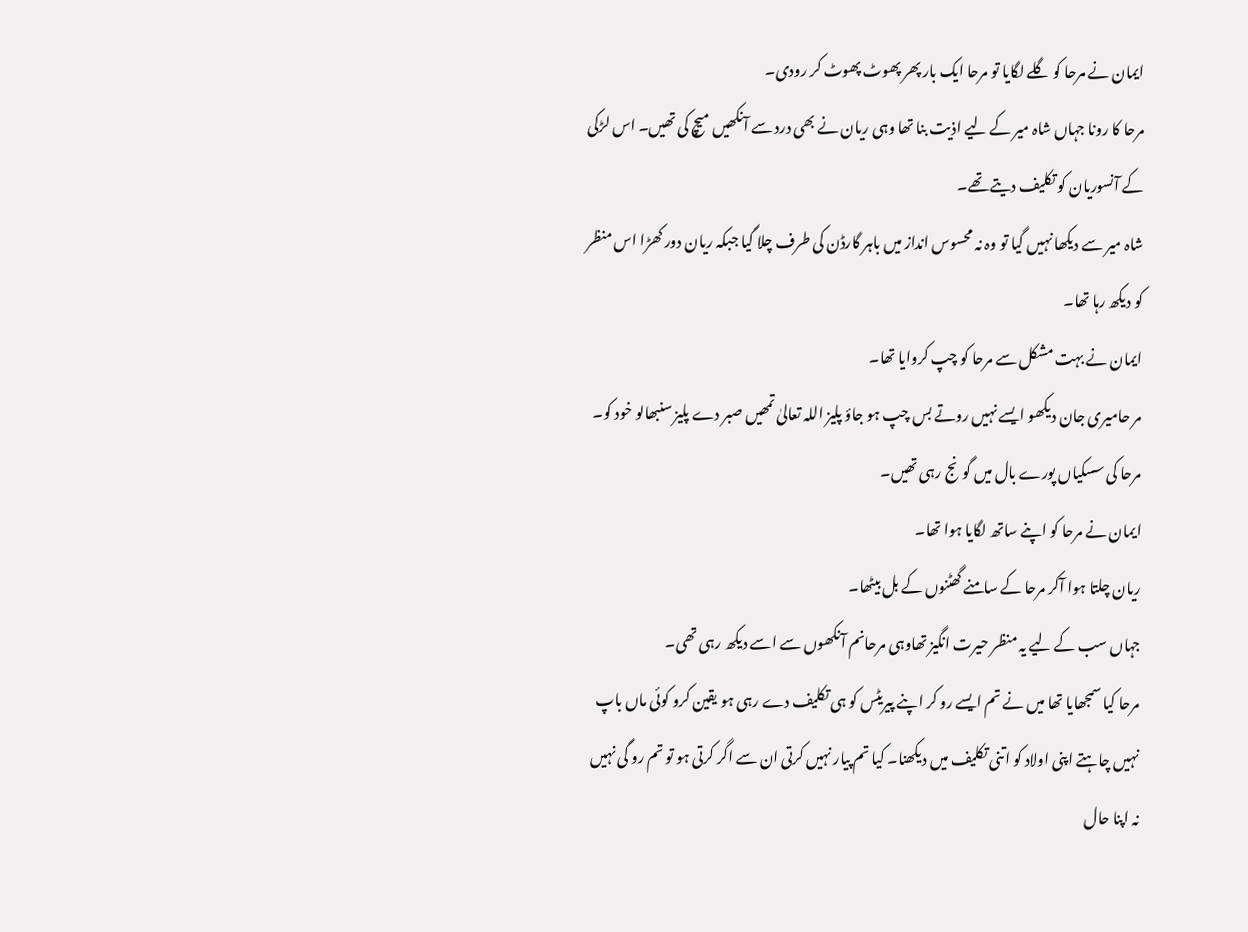ایمان نے مرحا کو گلے لگایا تو مرحا ایک بار پھر پھوٹ پھوٹ کر رودی۔
مرحا کا رونا جہاں شاہ میر کے لیے اذیت بنا تھا وہی ریان نے بھی درد سے آنکھیں میچ کی تھیں۔ اس لڑکی کے آنسوریان کو تکلیف دیتے تھے۔
شاہ میر سے دیکھا نہیں گیا تو وہ نہ محسوس انداز میں باہر گارڈن کی طرف چلا گیا جبکہ ریان دور کھڑا اس منظر کو دیکھ رہا تھا۔
ایمان نے بہت مشکل سے مرحا کو چپ کروایا تھا۔
مر حامیری جان دیکھو ایسے نہیں روتے بس چپ ہو جاؤ پلیز اللہ تعالیٰ تمھیں صبر دے پلیز سنبھالو خود کو۔
مرحا کی سسکیاں پورے بال میں گونج رہی تھیں۔
ایمان نے مرحا کو اپنے ساتھ لگایا ہوا تھا۔
ریان چلتا ہوا آکر مرحا کے سامنے گھٹنوں کے بل بیٹھا۔
جہاں سب کے لیے یہ منظر حیرت انگیز تھاوہی مرحانم آنکھوں سے اسے دیکھ رہی تھی۔
مرحا کیا سمجھایا تھا میں نے تم ایسے رو کر اپنے پیریٹس کو ہی تکلیف دے رہی ہو یقین کرو کوئی ماں باپ نہیں چاہتے اپنی اولاد کو اتنی تکلیف میں دیکھنا۔ کیا تم پیار نہیں کرتی ان سے اگر کرتی ہو تو تم رو گی نہیں نہ اپنا حال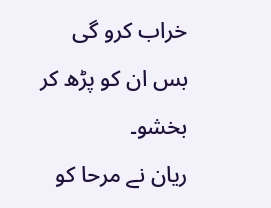خراب کرو گی بس ان کو پڑھ کر بخشو۔
ریان نے مرحا کو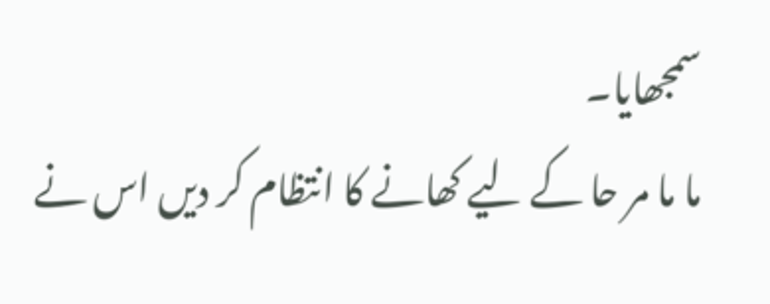سمجھایا۔
ما ما مر حا کے لیے کھانے کا انتظام کر دیں اس نے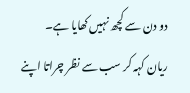دو دن سے کچھ نہیں کھایا ہے۔
ریان کہہ کر سب سے نظر چراتا اپنے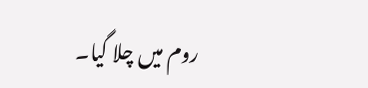روم میں چلا گیا۔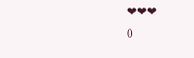❤❤❤
0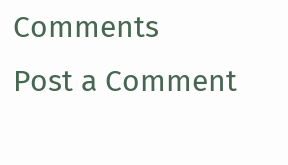Comments
Post a Comment